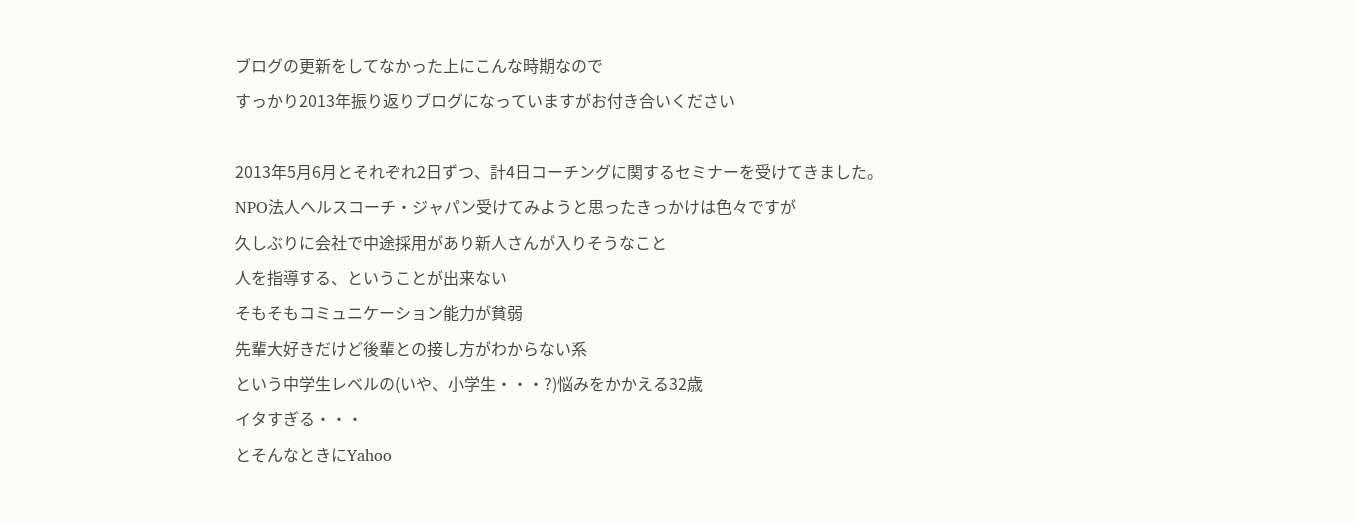ブログの更新をしてなかった上にこんな時期なので
すっかり2013年振り返りブログになっていますがお付き合いください

2013年5月6月とそれぞれ2日ずつ、計4日コーチングに関するセミナーを受けてきました。
NPO法人ヘルスコーチ・ジャパン受けてみようと思ったきっかけは色々ですが
久しぶりに会社で中途採用があり新人さんが入りそうなこと
人を指導する、ということが出来ない
そもそもコミュニケーション能力が貧弱
先輩大好きだけど後輩との接し方がわからない系
という中学生レベルの(いや、小学生・・・?)悩みをかかえる32歳
イタすぎる・・・
とそんなときにYahoo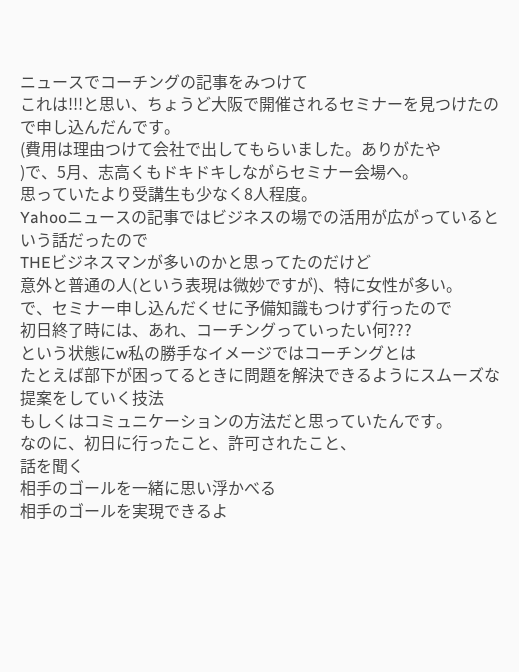ニュースでコーチングの記事をみつけて
これは!!!と思い、ちょうど大阪で開催されるセミナーを見つけたので申し込んだんです。
(費用は理由つけて会社で出してもらいました。ありがたや
)で、5月、志高くもドキドキしながらセミナー会場へ。
思っていたより受講生も少なく8人程度。
Yahooニュースの記事ではビジネスの場での活用が広がっているという話だったので
THEビジネスマンが多いのかと思ってたのだけど
意外と普通の人(という表現は微妙ですが)、特に女性が多い。
で、セミナー申し込んだくせに予備知識もつけず行ったので
初日終了時には、あれ、コーチングっていったい何???
という状態にw私の勝手なイメージではコーチングとは
たとえば部下が困ってるときに問題を解決できるようにスムーズな提案をしていく技法
もしくはコミュニケーションの方法だと思っていたんです。
なのに、初日に行ったこと、許可されたこと、
話を聞く
相手のゴールを一緒に思い浮かべる
相手のゴールを実現できるよ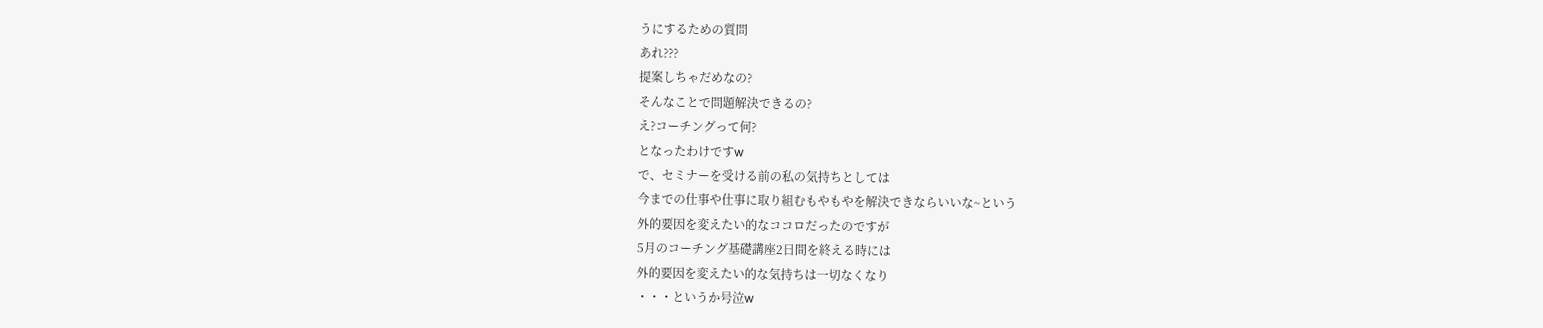うにするための質問
あれ???
提案しちゃだめなの?
そんなことで問題解決できるの?
え?コーチングって何?
となったわけですw
で、セミナーを受ける前の私の気持ちとしては
今までの仕事や仕事に取り組むもやもやを解決できならいいな~という
外的要因を変えたい的なココロだったのですが
5月のコーチング基礎講座2日間を終える時には
外的要因を変えたい的な気持ちは一切なくなり
・・・というか号泣w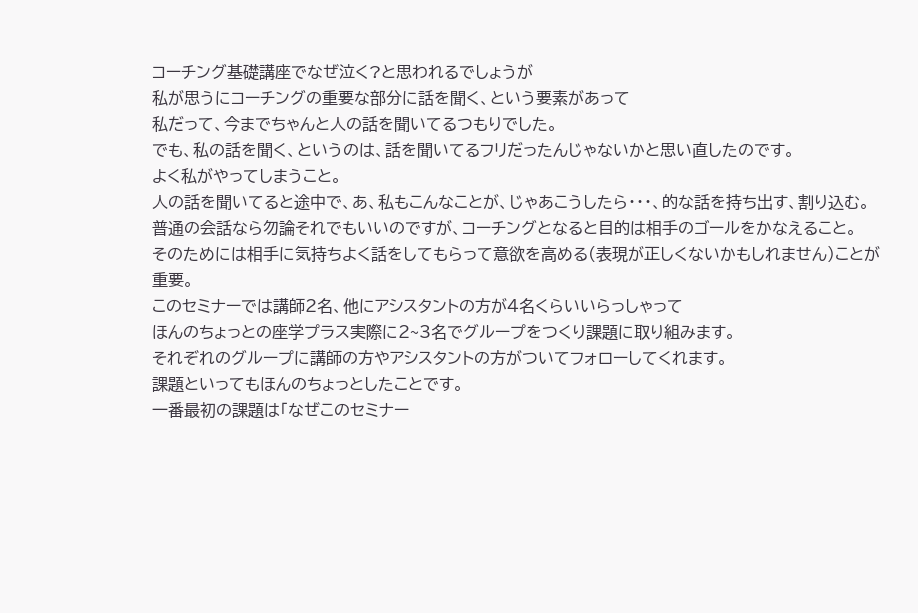コーチング基礎講座でなぜ泣く?と思われるでしょうが
私が思うにコーチングの重要な部分に話を聞く、という要素があって
私だって、今までちゃんと人の話を聞いてるつもりでした。
でも、私の話を聞く、というのは、話を聞いてるフリだったんじゃないかと思い直したのです。
よく私がやってしまうこと。
人の話を聞いてると途中で、あ、私もこんなことが、じゃあこうしたら・・・、的な話を持ち出す、割り込む。
普通の会話なら勿論それでもいいのですが、コーチングとなると目的は相手のゴールをかなえること。
そのためには相手に気持ちよく話をしてもらって意欲を高める(表現が正しくないかもしれません)ことが重要。
このセミナーでは講師2名、他にアシスタントの方が4名くらいいらっしゃって
ほんのちょっとの座学プラス実際に2~3名でグループをつくり課題に取り組みます。
それぞれのグループに講師の方やアシスタントの方がついてフォローしてくれます。
課題といってもほんのちょっとしたことです。
一番最初の課題は「なぜこのセミナー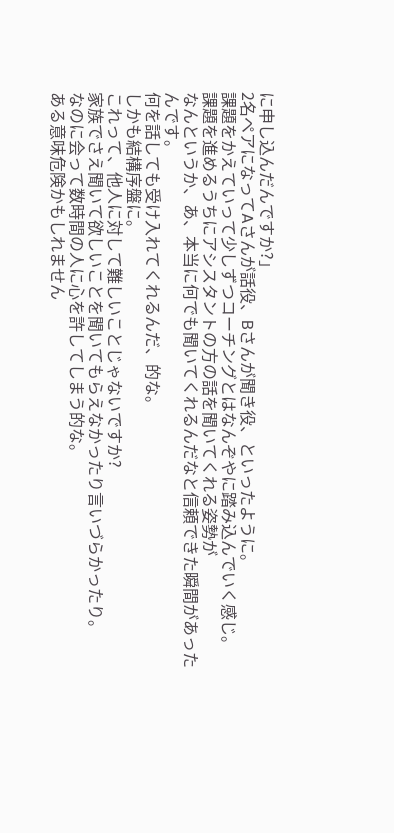に申し込んだんですか?」
2名ペアになってAさんが話役、Bさんが聞き役、といったように。
課題をかえていって少しずつコーチングとはなんぞやに踏み込んでいく感じ。
課題を進めるうちにアシスタントの方の話を聞いてくれる姿勢が
なんというか、あ、本当に何でも聞いてくれるんだなと信頼できた瞬間があったんです。
何を話しても受け入れてくれるんだ、的な。
しかも結構序盤に。
これって、他人に対して難しいことじゃないですか?
家族でさえ聞いて欲しいことを聞いてもらえなかったり言いづらかったり。
なのに会って数時間の人に心を許してしまう的な。
ある意味危険かもしれません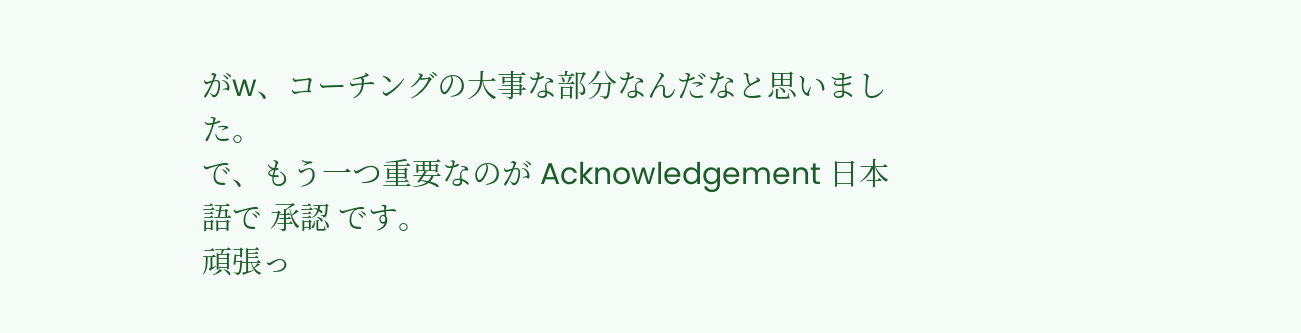がw、コーチングの大事な部分なんだなと思いました。
で、もう一つ重要なのが Acknowledgement 日本語で 承認 です。
頑張っ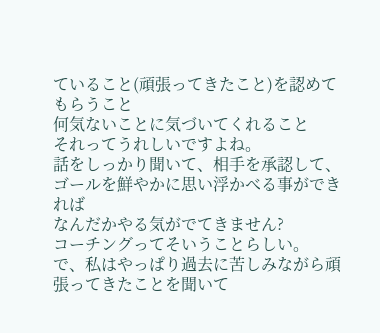ていること(頑張ってきたこと)を認めてもらうこと
何気ないことに気づいてくれること
それってうれしいですよね。
話をしっかり聞いて、相手を承認して、ゴールを鮮やかに思い浮かべる事ができれば
なんだかやる気がでてきません?
コーチングってそいうことらしい。
で、私はやっぱり過去に苦しみながら頑張ってきたことを聞いて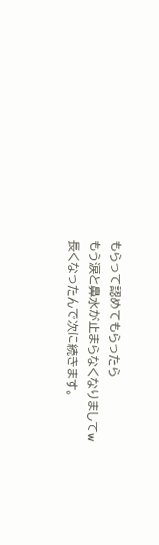もらって認めてもらったら
もう涙と鼻水が止まらなくなりましてw
長くなったんで次に続きます。